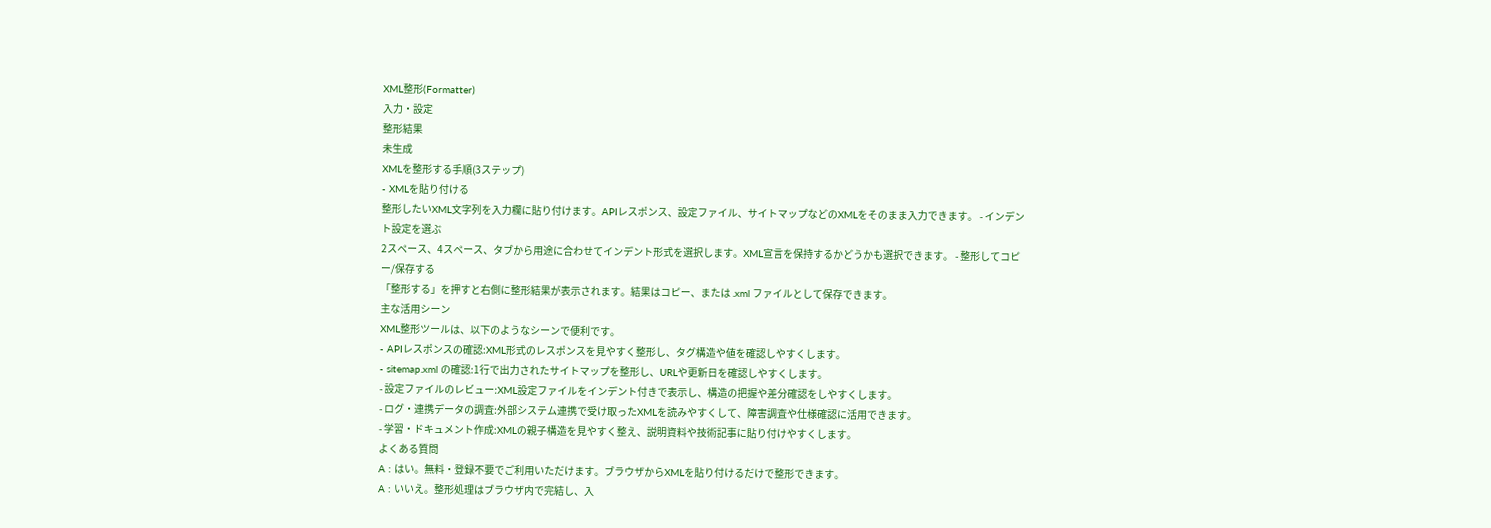XML整形(Formatter)
入力・設定
整形結果
未生成
XMLを整形する手順(3ステップ)
- XMLを貼り付ける
整形したいXML文字列を入力欄に貼り付けます。APIレスポンス、設定ファイル、サイトマップなどのXMLをそのまま入力できます。 - インデント設定を選ぶ
2スペース、4スペース、タブから用途に合わせてインデント形式を選択します。XML宣言を保持するかどうかも選択できます。 - 整形してコピー/保存する
「整形する」を押すと右側に整形結果が表示されます。結果はコピー、または .xml ファイルとして保存できます。
主な活用シーン
XML整形ツールは、以下のようなシーンで便利です。
- APIレスポンスの確認:XML形式のレスポンスを見やすく整形し、タグ構造や値を確認しやすくします。
- sitemap.xml の確認:1行で出力されたサイトマップを整形し、URLや更新日を確認しやすくします。
- 設定ファイルのレビュー:XML設定ファイルをインデント付きで表示し、構造の把握や差分確認をしやすくします。
- ログ・連携データの調査:外部システム連携で受け取ったXMLを読みやすくして、障害調査や仕様確認に活用できます。
- 学習・ドキュメント作成:XMLの親子構造を見やすく整え、説明資料や技術記事に貼り付けやすくします。
よくある質問
A : はい。無料・登録不要でご利用いただけます。ブラウザからXMLを貼り付けるだけで整形できます。
A : いいえ。整形処理はブラウザ内で完結し、入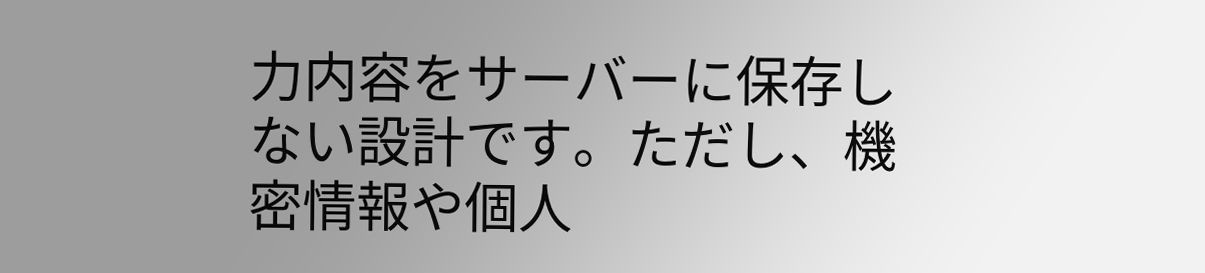力内容をサーバーに保存しない設計です。ただし、機密情報や個人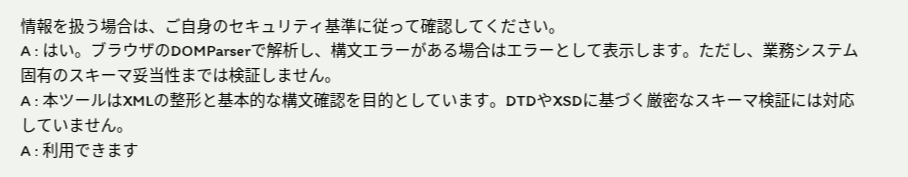情報を扱う場合は、ご自身のセキュリティ基準に従って確認してください。
A : はい。ブラウザのDOMParserで解析し、構文エラーがある場合はエラーとして表示します。ただし、業務システム固有のスキーマ妥当性までは検証しません。
A : 本ツールはXMLの整形と基本的な構文確認を目的としています。DTDやXSDに基づく厳密なスキーマ検証には対応していません。
A : 利用できます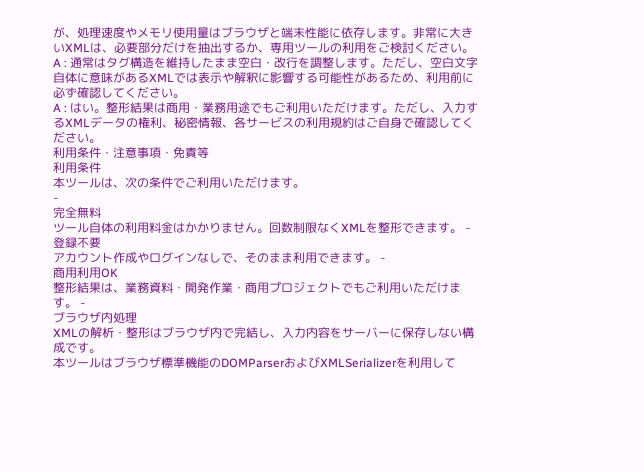が、処理速度やメモリ使用量はブラウザと端末性能に依存します。非常に大きいXMLは、必要部分だけを抽出するか、専用ツールの利用をご検討ください。
A : 通常はタグ構造を維持したまま空白・改行を調整します。ただし、空白文字自体に意味があるXMLでは表示や解釈に影響する可能性があるため、利用前に必ず確認してください。
A : はい。整形結果は商用・業務用途でもご利用いただけます。ただし、入力するXMLデータの権利、秘密情報、各サービスの利用規約はご自身で確認してください。
利用条件・注意事項・免責等
利用条件
本ツールは、次の条件でご利用いただけます。
-
完全無料
ツール自体の利用料金はかかりません。回数制限なくXMLを整形できます。 -
登録不要
アカウント作成やログインなしで、そのまま利用できます。 -
商用利用OK
整形結果は、業務資料・開発作業・商用プロジェクトでもご利用いただけます。 -
ブラウザ内処理
XMLの解析・整形はブラウザ内で完結し、入力内容をサーバーに保存しない構成です。
本ツールはブラウザ標準機能のDOMParserおよびXMLSerializerを利用して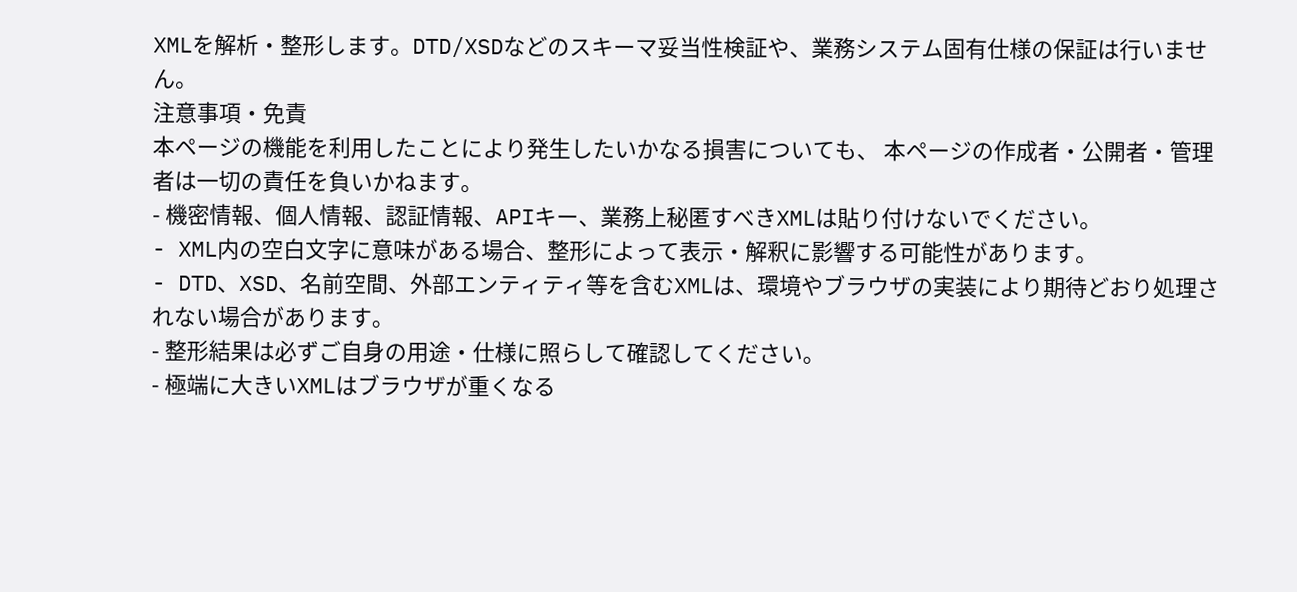XMLを解析・整形します。DTD/XSDなどのスキーマ妥当性検証や、業務システム固有仕様の保証は行いません。
注意事項・免責
本ページの機能を利用したことにより発生したいかなる損害についても、 本ページの作成者・公開者・管理者は一切の責任を負いかねます。
- 機密情報、個人情報、認証情報、APIキー、業務上秘匿すべきXMLは貼り付けないでください。
- XML内の空白文字に意味がある場合、整形によって表示・解釈に影響する可能性があります。
- DTD、XSD、名前空間、外部エンティティ等を含むXMLは、環境やブラウザの実装により期待どおり処理されない場合があります。
- 整形結果は必ずご自身の用途・仕様に照らして確認してください。
- 極端に大きいXMLはブラウザが重くなる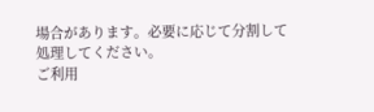場合があります。必要に応じて分割して処理してください。
ご利用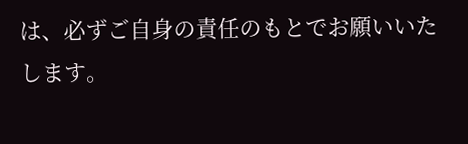は、必ずご自身の責任のもとでお願いいたします。